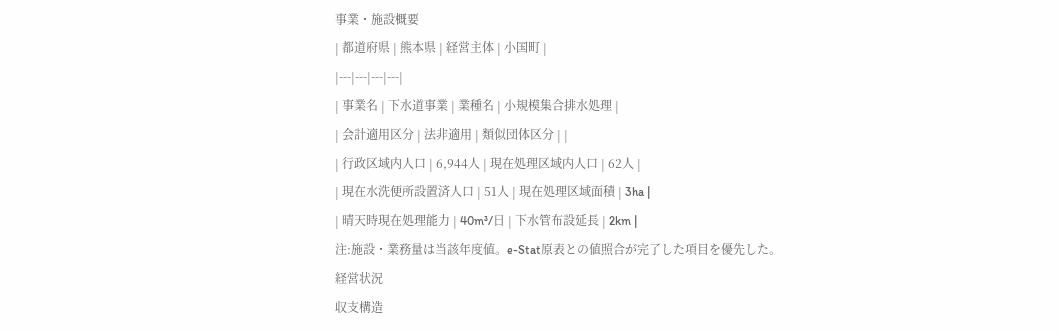事業・施設概要
| 都道府県 | 熊本県 | 経営主体 | 小国町 |
|---|---|---|---|
| 事業名 | 下水道事業 | 業種名 | 小規模集合排水処理 |
| 会計適用区分 | 法非適用 | 類似団体区分 | |
| 行政区域内人口 | 6,944人 | 現在処理区域内人口 | 62人 |
| 現在水洗便所設置済人口 | 51人 | 現在処理区域面積 | 3ha |
| 晴天時現在処理能力 | 40m³/日 | 下水管布設延長 | 2km |
注:施設・業務量は当該年度値。e-Stat原表との値照合が完了した項目を優先した。
経営状況
収支構造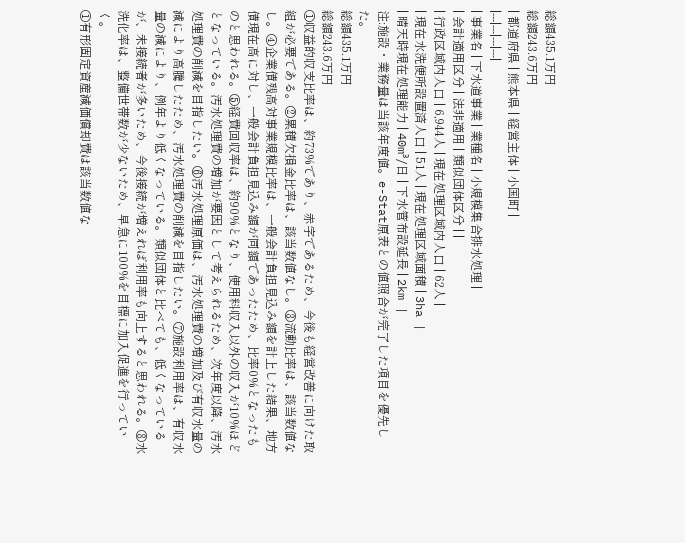総額435.1万円
総額243.6万円
| 都道府県 | 熊本県 | 経営主体 | 小国町 |
|---|---|---|---|
| 事業名 | 下水道事業 | 業種名 | 小規模集合排水処理 |
| 会計適用区分 | 法非適用 | 類似団体区分 | |
| 行政区域内人口 | 6,944人 | 現在処理区域内人口 | 62人 |
| 現在水洗便所設置済人口 | 51人 | 現在処理区域面積 | 3ha |
| 晴天時現在処理能力 | 40m³/日 | 下水管布設延長 | 2km |
注:施設・業務量は当該年度値。e-Stat原表との値照合が完了した項目を優先した。
総額435.1万円
総額243.6万円
①収益的収支比率は、約73%であり、赤字であるため、今後も経営改善に向けた取組が必要である。②累積欠損金比率は、該当数値なし。③流動比率は、該当数値なし。④企業債残高対事業規模比率は、一般会計負担見込み額を計上した結果、地方債現在高に対し、一般会計負担見込み額が同額であったため、比率0%となったものと思われる。⑤経費回収率は、約90%となり、使用料収入以外の収入が10%ほどとなっている。汚水処理費の増加が要因として考えられるため、次年度以降、汚水処理費の削減を目指したい。⑥汚水処理原価は、汚水処理費の増加及び有収水量の減により高騰したため、汚水処理費の削減を目指したい。⑦施設利用率は、有収水量の減により、例年より低くなっている。類似団体と比べても、低くなっているが、未接続者が多いため、今後接続が増えれば利用率も向上すると思われる。⑧水洗化率は、整備世帯数が少ないため、早急に100%を目標に加入促進を行っていく。
①有形固定資産減価償却費は該当数値な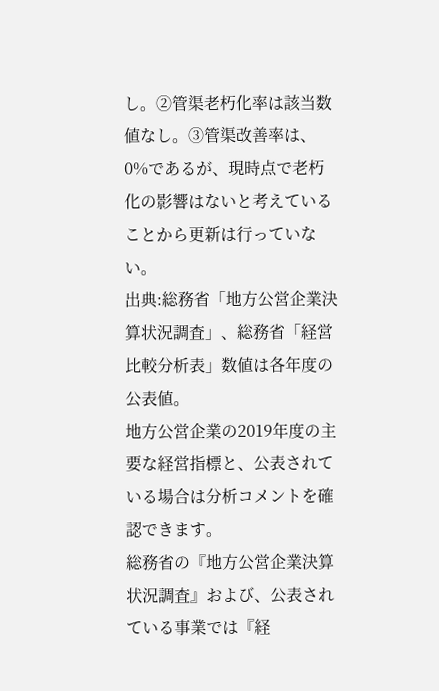し。②管渠老朽化率は該当数値なし。③管渠改善率は、0%であるが、現時点で老朽化の影響はないと考えていることから更新は行っていない。
出典:総務省「地方公営企業決算状況調査」、総務省「経営比較分析表」数値は各年度の公表値。
地方公営企業の2019年度の主要な経営指標と、公表されている場合は分析コメントを確認できます。
総務省の『地方公営企業決算状況調査』および、公表されている事業では『経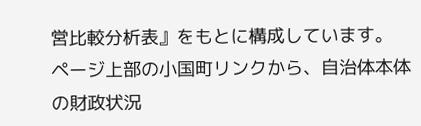営比較分析表』をもとに構成しています。
ページ上部の小国町リンクから、自治体本体の財政状況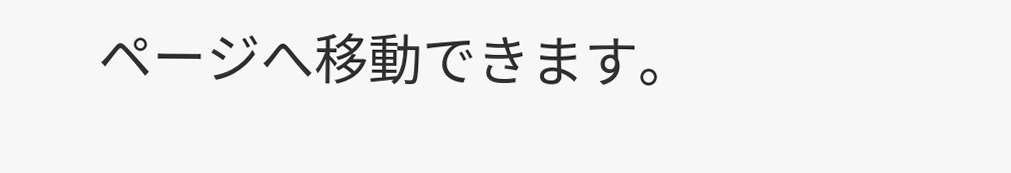ページへ移動できます。